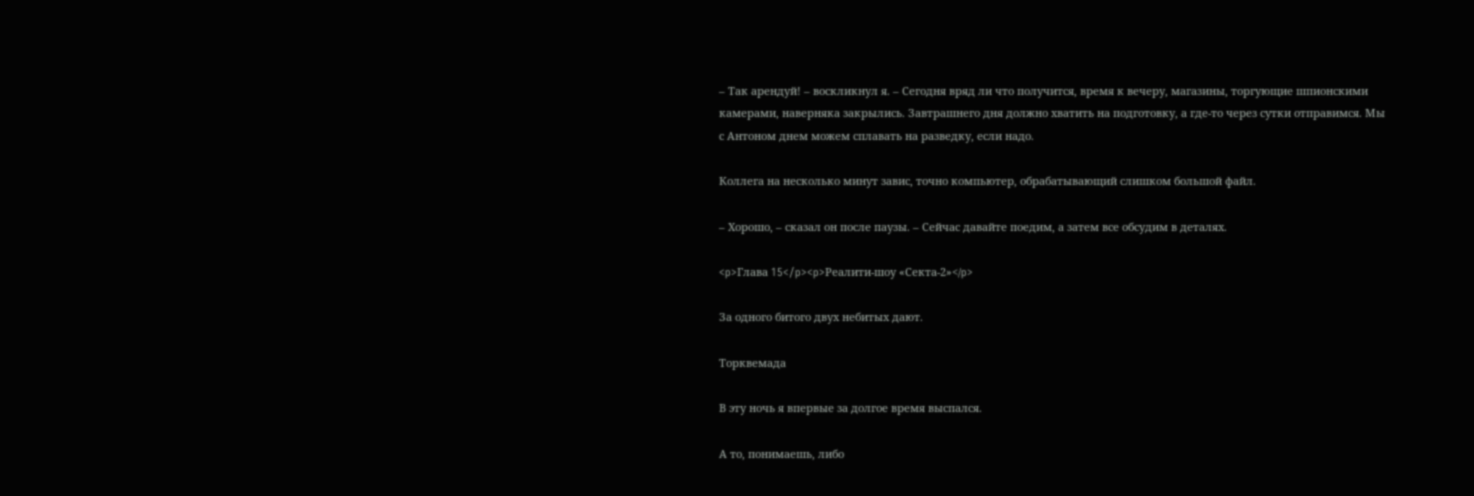– Так арендуй! – воскликнул я. – Сегодня вряд ли что получится, время к вечеру, магазины, торгующие шпионскими камерами, наверняка закрылись. Завтрашнего дня должно хватить на подготовку, а где-то через сутки отправимся. Мы с Антоном днем можем сплавать на разведку, если надо.

Коллега на несколько минут завис, точно компьютер, обрабатывающий слишком большой файл.

– Хорошо, – сказал он после паузы. – Сейчас давайте поедим, а затем все обсудим в деталях.

<p>Глава 15</p><p>Реалити-шоу «Секта-2»</p>

За одного битого двух небитых дают.

Торквемада

В эту ночь я впервые за долгое время выспался.

А то, понимаешь, либо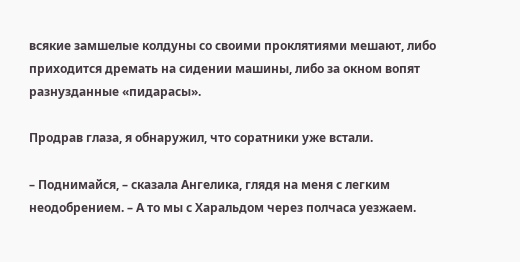всякие замшелые колдуны со своими проклятиями мешают, либо приходится дремать на сидении машины, либо за окном вопят разнузданные «пидарасы».

Продрав глаза, я обнаружил, что соратники уже встали.

– Поднимайся, – сказала Ангелика, глядя на меня с легким неодобрением. – А то мы с Харальдом через полчаса уезжаем.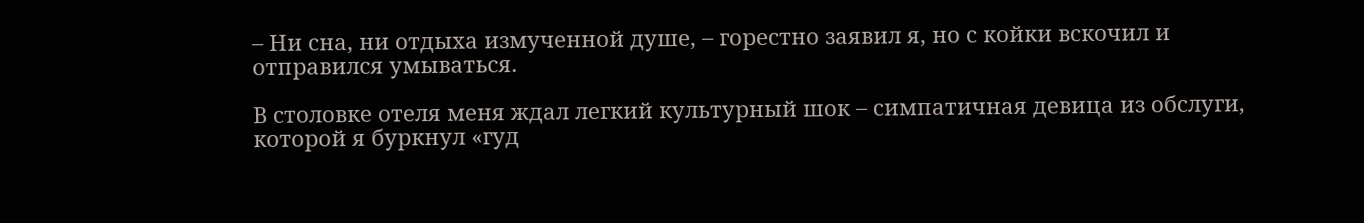– Ни сна, ни отдыха измученной душе, – горестно заявил я, но с койки вскочил и отправился умываться.

В столовке отеля меня ждал легкий культурный шок – симпатичная девица из обслуги, которой я буркнул «гуд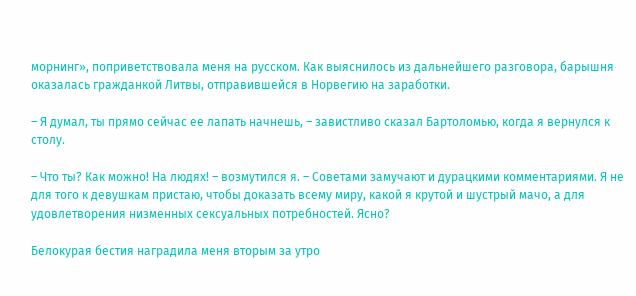морнинг», поприветствовала меня на русском. Как выяснилось из дальнейшего разговора, барышня оказалась гражданкой Литвы, отправившейся в Норвегию на заработки.

– Я думал, ты прямо сейчас ее лапать начнешь, – завистливо сказал Бартоломью, когда я вернулся к столу.

– Что ты? Как можно! На людях! – возмутился я. – Советами замучают и дурацкими комментариями. Я не для того к девушкам пристаю, чтобы доказать всему миру, какой я крутой и шустрый мачо, а для удовлетворения низменных сексуальных потребностей. Ясно?

Белокурая бестия наградила меня вторым за утро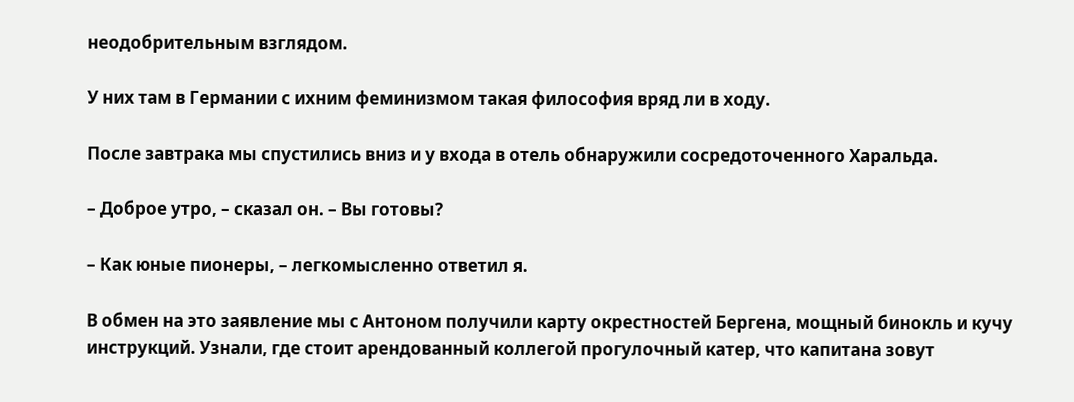неодобрительным взглядом.

У них там в Германии с ихним феминизмом такая философия вряд ли в ходу.

После завтрака мы спустились вниз и у входа в отель обнаружили сосредоточенного Харальда.

– Доброе утро, – сказал он. – Вы готовы?

– Как юные пионеры, – легкомысленно ответил я.

В обмен на это заявление мы с Антоном получили карту окрестностей Бергена, мощный бинокль и кучу инструкций. Узнали, где стоит арендованный коллегой прогулочный катер, что капитана зовут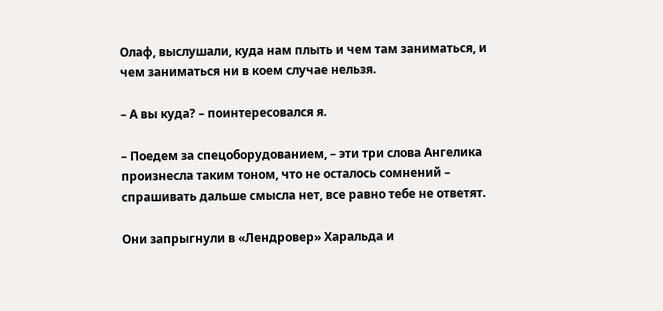Олаф, выслушали, куда нам плыть и чем там заниматься, и чем заниматься ни в коем случае нельзя.

– А вы куда? – поинтересовался я.

– Поедем за спецоборудованием, – эти три слова Ангелика произнесла таким тоном, что не осталось сомнений – спрашивать дальше смысла нет, все равно тебе не ответят.

Они запрыгнули в «Лендровер» Харальда и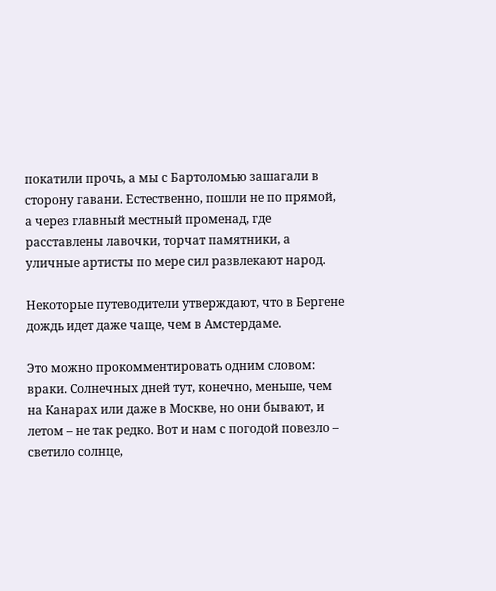покатили прочь, а мы с Бартоломью зашагали в сторону гавани. Естественно, пошли не по прямой, а через главный местный променад, где расставлены лавочки, торчат памятники, а уличные артисты по мере сил развлекают народ.

Некоторые путеводители утверждают, что в Бергене дождь идет даже чаще, чем в Амстердаме.

Это можно прокомментировать одним словом: враки. Солнечных дней тут, конечно, меньше, чем на Канарах или даже в Москве, но они бывают, и летом – не так редко. Вот и нам с погодой повезло – светило солнце,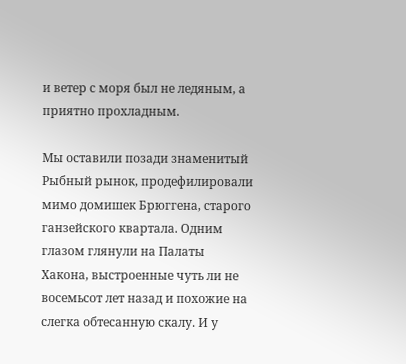и ветер с моря был не ледяным, а приятно прохладным.

Мы оставили позади знаменитый Рыбный рынок, продефилировали мимо домишек Брюггена, старого ганзейского квартала. Одним глазом глянули на Палаты Хакона, выстроенные чуть ли не восемьсот лет назад и похожие на слегка обтесанную скалу. И у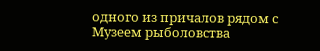одного из причалов рядом с Музеем рыболовства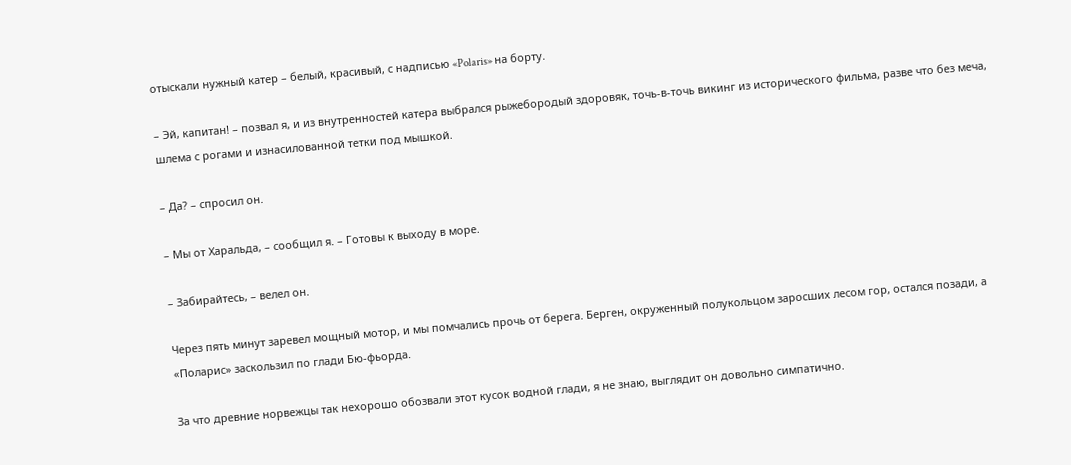отыскали нужный катер – белый, красивый, с надписью «Polaris» на борту.

– Эй, капитан! – позвал я, и из внутренностей катера выбрался рыжебородый здоровяк, точь-в-точь викинг из исторического фильма, разве что без меча, шлема с рогами и изнасилованной тетки под мышкой.

– Да? – спросил он.

– Мы от Харальда, – сообщил я. – Готовы к выходу в море.

– Забирайтесь, – велел он.

Через пять минут заревел мощный мотор, и мы помчались прочь от берега. Берген, окруженный полукольцом заросших лесом гор, остался позади, а «Поларис» заскользил по глади Бю-фьорда.

За что древние норвежцы так нехорошо обозвали этот кусок водной глади, я не знаю, выглядит он довольно симпатично.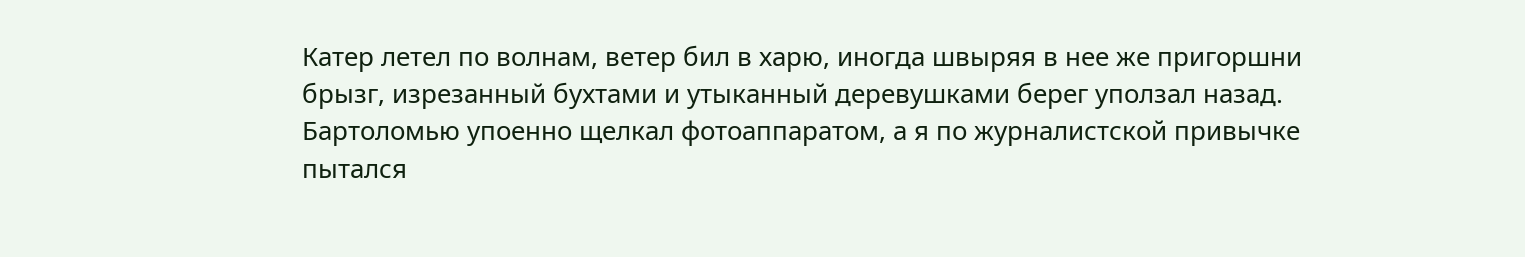Катер летел по волнам, ветер бил в харю, иногда швыряя в нее же пригоршни брызг, изрезанный бухтами и утыканный деревушками берег уползал назад. Бартоломью упоенно щелкал фотоаппаратом, а я по журналистской привычке пытался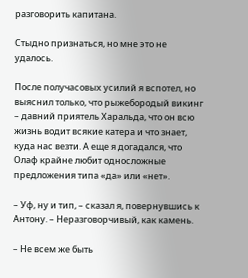разговорить капитана.

Стыдно признаться, но мне это не удалось.

После получасовых усилий я вспотел, но выяснил только, что рыжебородый викинг – давний приятель Харальда, что он всю жизнь водит всякие катера и что знает, куда нас везти. А еще я догадался, что Олаф крайне любит односложные предложения типа «да» или «нет».

– Уф, ну и тип, – сказал я, повернувшись к Антону. – Неразговорчивый, как камень.

– Не всем же быть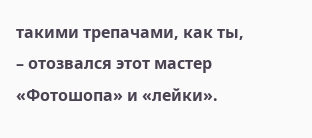такими трепачами, как ты, – отозвался этот мастер «Фотошопа» и «лейки».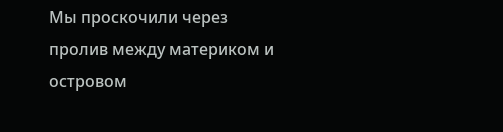Мы проскочили через пролив между материком и островом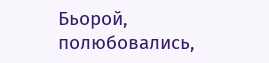Бьорой, полюбовались,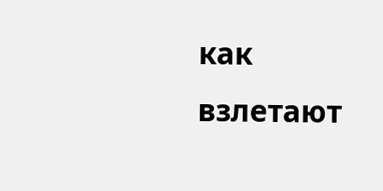как взлетают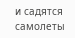и садятся самолеты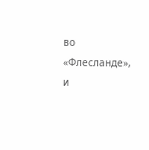во «Флесланде», и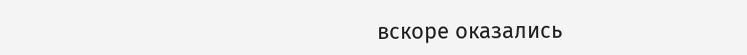вскоре оказались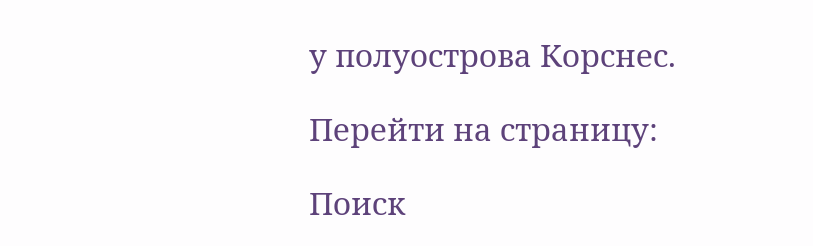у полуострова Корснес.

Перейти на страницу:

Поиск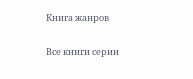Книга жанров

Все книги серии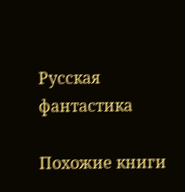Русская фантастика

Похожие книги